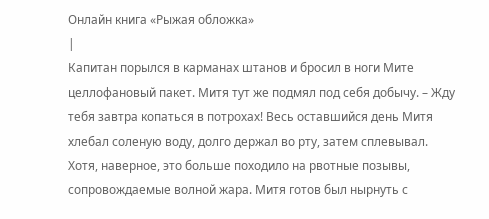Онлайн книга «Рыжая обложка»
|
Капитан порылся в карманах штанов и бросил в ноги Мите целлофановый пакет. Митя тут же подмял под себя добычу. – Жду тебя завтра копаться в потрохах! Весь оставшийся день Митя хлебал соленую воду, долго держал во рту, затем сплевывал. Хотя, наверное, это больше походило на рвотные позывы, сопровождаемые волной жара. Митя готов был нырнуть с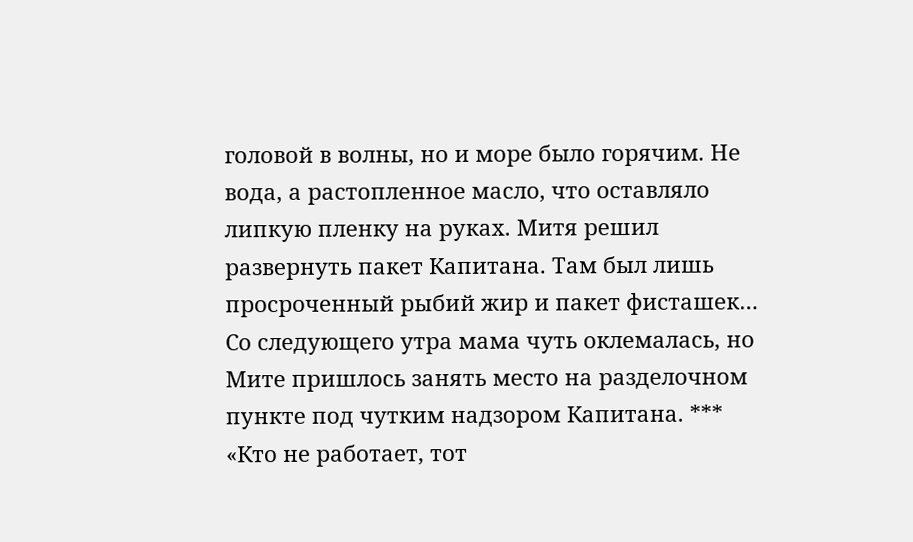головой в волны, но и море было горячим. Не вода, а растопленное масло, что оставляло липкую пленку на руках. Митя решил развернуть пакет Капитана. Там был лишь просроченный рыбий жир и пакет фисташек… Со следующего утра мама чуть оклемалась, но Мите пришлось занять место на разделочном пункте под чутким надзором Капитана. *** «Кто не работает, тот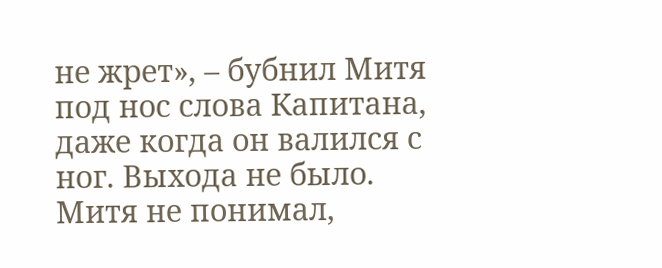не жрет», – бубнил Митя под нос слова Капитана, даже когда он валился с ног. Выхода не было. Митя не понимал,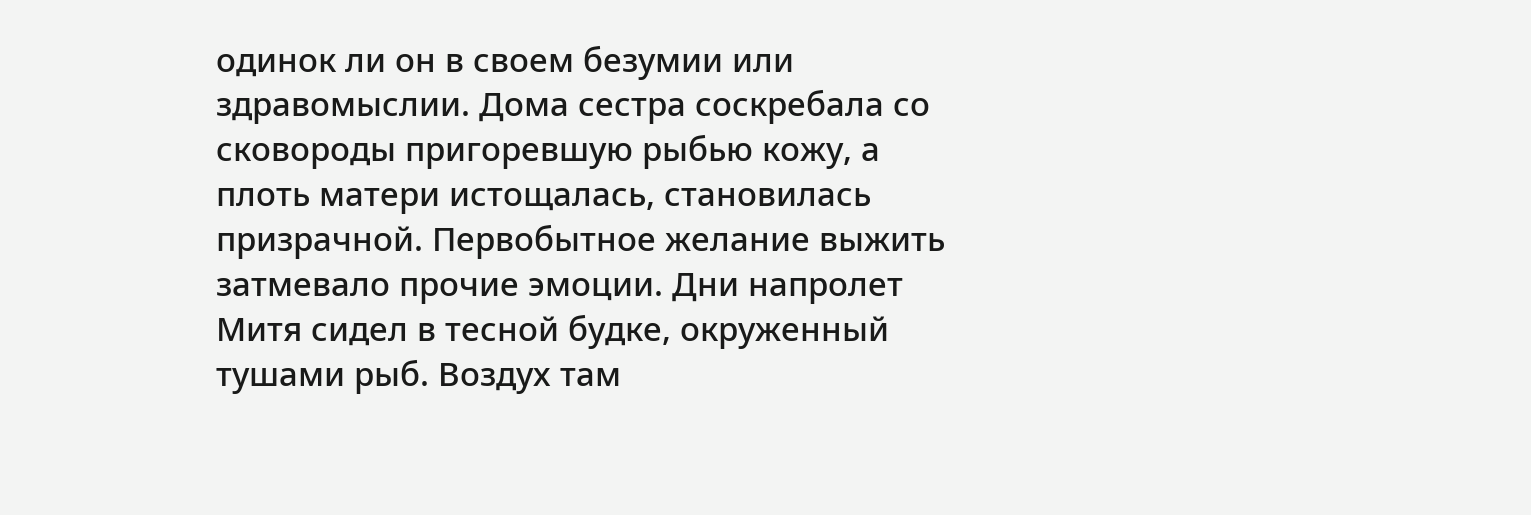одинок ли он в своем безумии или здравомыслии. Дома сестра соскребала со сковороды пригоревшую рыбью кожу, а плоть матери истощалась, становилась призрачной. Первобытное желание выжить затмевало прочие эмоции. Дни напролет Митя сидел в тесной будке, окруженный тушами рыб. Воздух там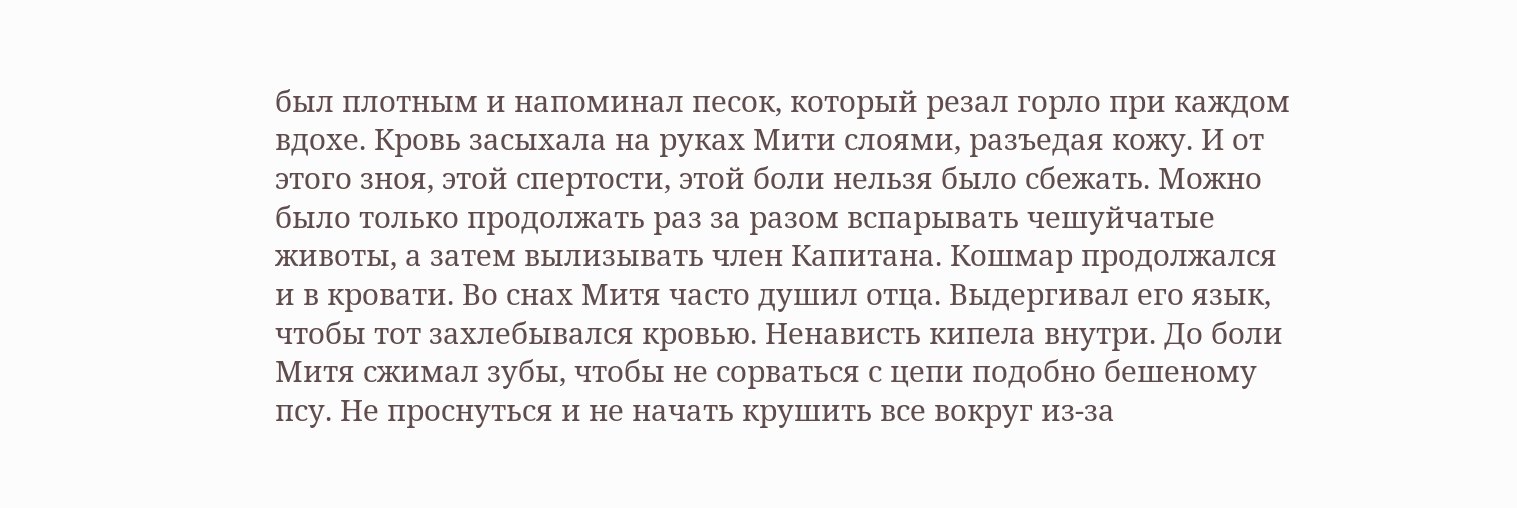был плотным и напоминал песок, который резал горло при каждом вдохе. Кровь засыхала на руках Мити слоями, разъедая кожу. И от этого зноя, этой спертости, этой боли нельзя было сбежать. Можно было только продолжать раз за разом вспарывать чешуйчатые животы, а затем вылизывать член Капитана. Кошмар продолжался и в кровати. Во снах Митя часто душил отца. Выдергивал его язык, чтобы тот захлебывался кровью. Ненависть кипела внутри. До боли Митя сжимал зубы, чтобы не сорваться с цепи подобно бешеному псу. Не проснуться и не начать крушить все вокруг из-за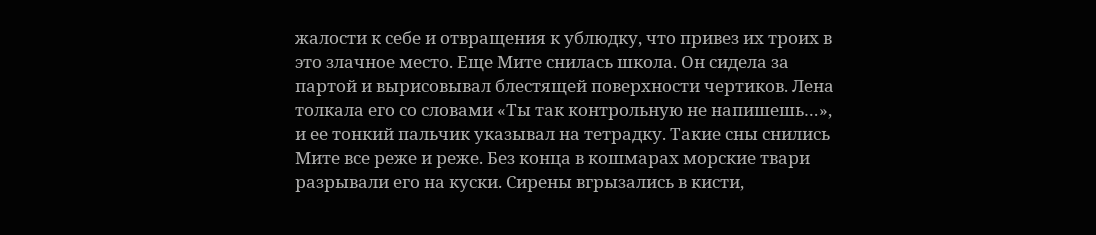жалости к себе и отвращения к ублюдку, что привез их троих в это злачное место. Еще Мите снилась школа. Он сидела за партой и вырисовывал блестящей поверхности чертиков. Лена толкала его со словами «Ты так контрольную не напишешь…», и ее тонкий пальчик указывал на тетрадку. Такие сны снились Мите все реже и реже. Без конца в кошмарах морские твари разрывали его на куски. Сирены вгрызались в кисти,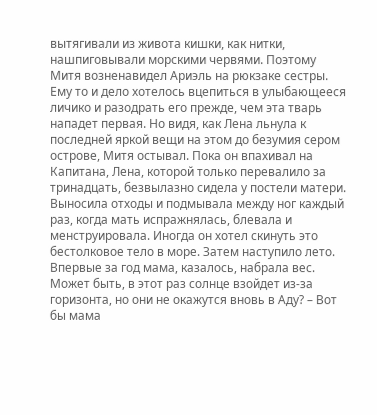вытягивали из живота кишки, как нитки, нашпиговывали морскими червями. Поэтому Митя возненавидел Ариэль на рюкзаке сестры. Ему то и дело хотелось вцепиться в улыбающееся личико и разодрать его прежде, чем эта тварь нападет первая. Но видя, как Лена льнула к последней яркой вещи на этом до безумия сером острове, Митя остывал. Пока он впахивал на Капитана, Лена, которой только перевалило за тринадцать, безвылазно сидела у постели матери. Выносила отходы и подмывала между ног каждый раз, когда мать испражнялась, блевала и менструировала. Иногда он хотел скинуть это бестолковое тело в море. Затем наступило лето. Впервые за год мама, казалось, набрала вес. Может быть, в этот раз солнце взойдет из-за горизонта, но они не окажутся вновь в Аду? – Вот бы мама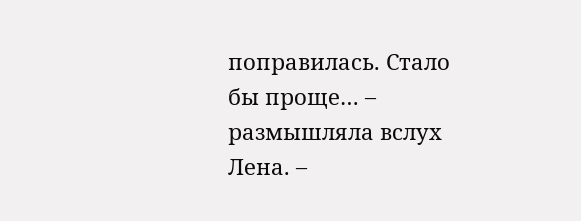поправилась. Стало бы проще… – размышляла вслух Лена. –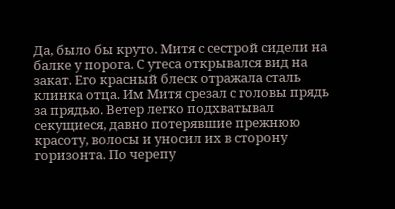Да, было бы круто. Митя с сестрой сидели на балке у порога. С утеса открывался вид на закат. Его красный блеск отражала сталь клинка отца. Им Митя срезал с головы прядь за прядью. Ветер легко подхватывал секущиеся, давно потерявшие прежнюю красоту, волосы и уносил их в сторону горизонта. По черепу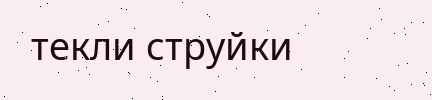текли струйки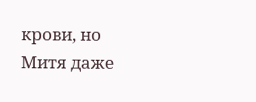крови, но Митя даже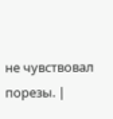не чувствовал порезы. |